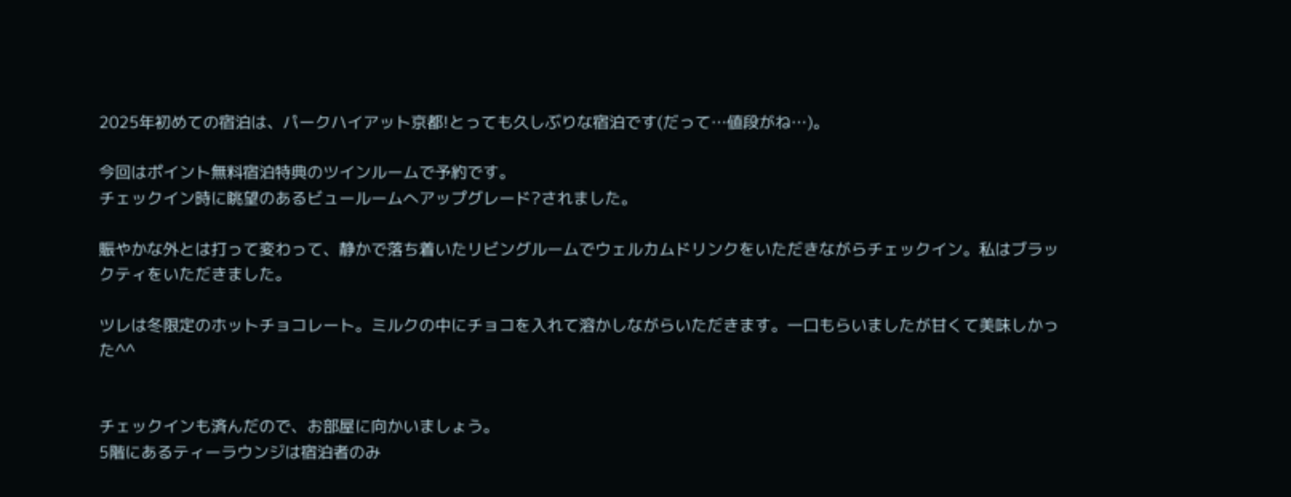2025年初めての宿泊は、パークハイアット京都!とっても久しぶりな宿泊です(だって…値段がね…)。

今回はポイント無料宿泊特典のツインルームで予約です。
チェックイン時に眺望のあるビュールームへアップグレード?されました。

賑やかな外とは打って変わって、静かで落ち着いたリビングルームでウェルカムドリンクをいただきながらチェックイン。私はブラックティをいただきました。

ツレは冬限定のホットチョコレート。ミルクの中にチョコを入れて溶かしながらいただきます。一口もらいましたが甘くて美味しかった^^


チェックインも済んだので、お部屋に向かいましょう。
5階にあるティーラウンジは宿泊者のみ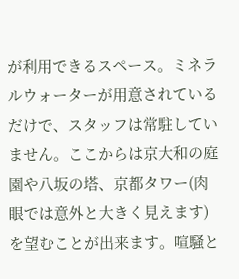が利用できるスペース。ミネラルウォーターが用意されているだけで、スタッフは常駐していません。ここからは京大和の庭園や八坂の塔、京都タワー(肉眼では意外と大きく見えます)を望むことが出来ます。喧騒と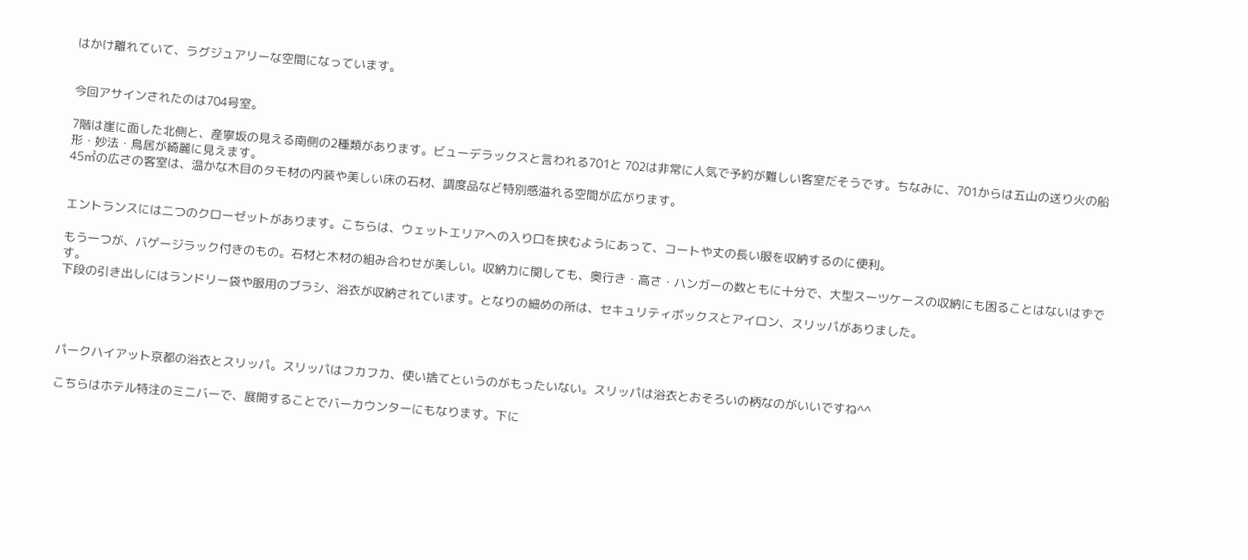はかけ離れていて、ラグジュアリーな空間になっています。


今回アサインされたのは704号室。

7階は崖に面した北側と、産寧坂の見える南側の2種類があります。ビューデラックスと言われる701と 702は非常に人気で予約が難しい客室だそうです。ちなみに、701からは五山の送り火の船形・妙法・鳥居が綺麗に見えます。
45㎡の広さの客室は、温かな木目のタモ材の内装や美しい床の石材、調度品など特別感溢れる空間が広がります。


エントランスには二つのクローゼットがあります。こちらは、ウェットエリアへの入り口を挟むようにあって、コートや丈の長い服を収納するのに便利。

もう一つが、バゲージラック付きのもの。石材と木材の組み合わせが美しい。収納力に関しても、奥行き・高さ・ハンガーの数ともに十分で、大型スーツケースの収納にも困ることはないはずです。
下段の引き出しにはランドリー袋や服用のブラシ、浴衣が収納されています。となりの細めの所は、セキュリティボックスとアイロン、スリッパがありました。




パークハイアット京都の浴衣とスリッパ。スリッパはフカフカ、使い捨てというのがもったいない。スリッパは浴衣とおそろいの柄なのがいいですね^^

こちらはホテル特注のミニバーで、展開することでバーカウンターにもなります。下に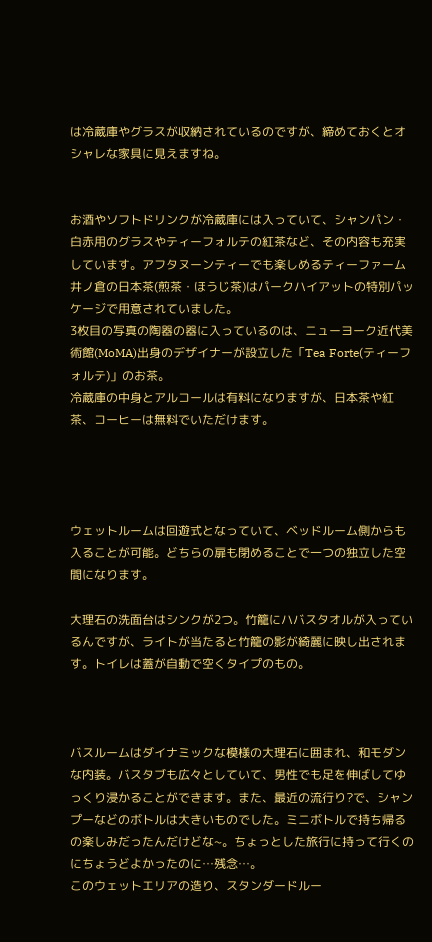は冷蔵庫やグラスが収納されているのですが、締めておくとオシャレな家具に見えますね。


お酒やソフトドリンクが冷蔵庫には入っていて、シャンパン・白赤用のグラスやティーフォルテの紅茶など、その内容も充実しています。アフタヌーンティーでも楽しめるティーファーム井ノ倉の日本茶(煎茶・ほうじ茶)はパークハイアットの特別パッケージで用意されていました。
3枚目の写真の陶器の器に入っているのは、ニューヨーク近代美術館(MoMA)出身のデザイナーが設立した「Tea Forte(ティーフォルテ)」のお茶。
冷蔵庫の中身とアルコールは有料になりますが、日本茶や紅茶、コーヒーは無料でいただけます。




ウェットルームは回遊式となっていて、ベッドルーム側からも入ることが可能。どちらの扉も閉めることで一つの独立した空間になります。

大理石の洗面台はシンクが2つ。竹籠にハバスタオルが入っているんですが、ライトが当たると竹籠の影が綺麗に映し出されます。トイレは蓋が自動で空くタイプのもの。



バスルームはダイナミックな模様の大理石に囲まれ、和モダンな内装。バスタブも広々としていて、男性でも足を伸ばしてゆっくり浸かることができます。また、最近の流行り?で、シャンプーなどのボトルは大きいものでした。ミニボトルで持ち帰るの楽しみだったんだけどな~。ちょっとした旅行に持って行くのにちょうどよかったのに…残念…。
このウェットエリアの造り、スタンダードルー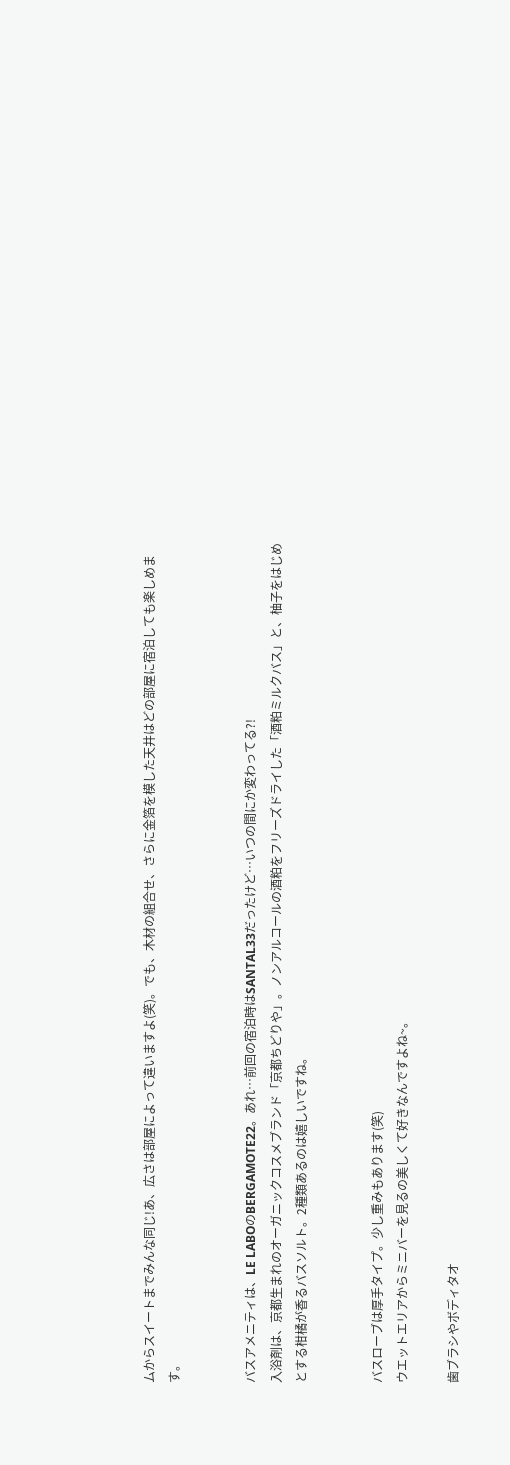ムからスイートまでみんな同じ!あ、広さは部屋によって違いますよ(笑)。でも、木材の組合せ、さらに金箔を模した天井はどの部屋に宿泊しても楽しめます。


バスアメニティは、LE LABOのBERGAMOTE22。あれ…前回の宿泊時はSANTAL33だったけど…いつの間にか変わってる?!
入浴剤は、京都生まれのオーガニックコスメブランド「京都ちどりや」。ノンアルコールの酒粕をフリーズドライした「酒粕ミルクバス」と、柚子をはじめとする柑橘が香るバスソルト。2種類あるのは嬉しいですね。


バスローブは厚手タイプ。少し重みもあります(笑)
ウエットエリアからミニバーを見るの美しくて好きなんですよね~。

歯ブラシやボディタオ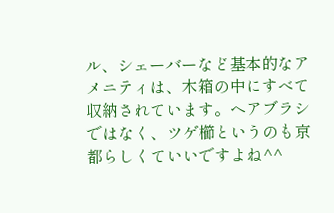ル、シェーバーなど基本的なアメニティは、木箱の中にすべて収納されています。ヘアブラシではなく、ツゲ櫛というのも京都らしくていいですよね^^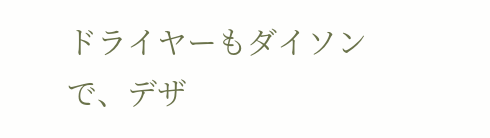ドライヤーもダイソンで、デザ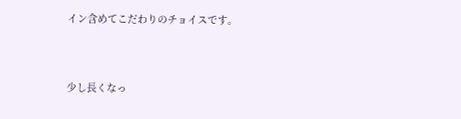イン含めてこだわりのチョイスです。


少し長くなっ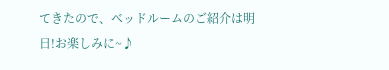てきたので、ベッドルームのご紹介は明日!お楽しみに~♪